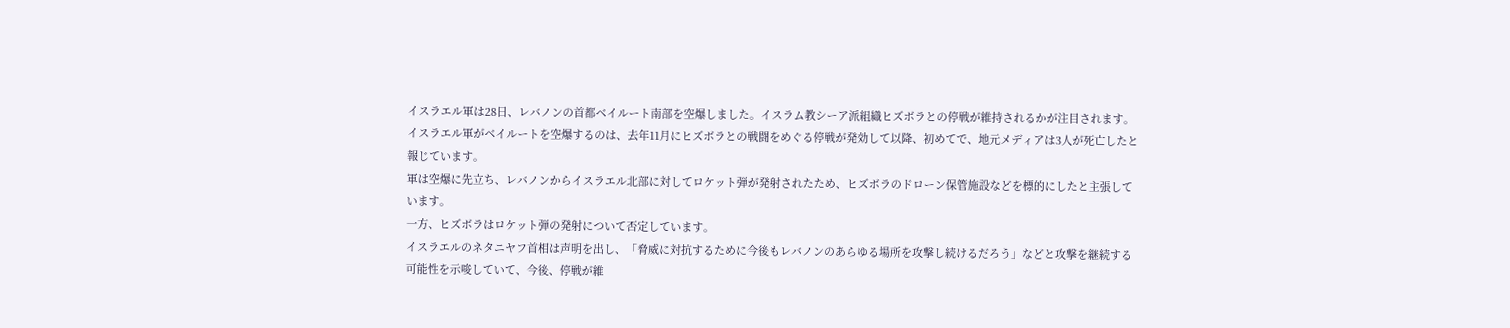イスラエル軍は28日、レバノンの首都ベイルート南部を空爆しました。イスラム教シーア派組織ヒズボラとの停戦が維持されるかが注目されます。
イスラエル軍がベイルートを空爆するのは、去年11月にヒズボラとの戦闘をめぐる停戦が発効して以降、初めてで、地元メディアは3人が死亡したと報じています。
軍は空爆に先立ち、レバノンからイスラエル北部に対してロケット弾が発射されたため、ヒズボラのドローン保管施設などを標的にしたと主張しています。
一方、ヒズボラはロケット弾の発射について否定しています。
イスラエルのネタニヤフ首相は声明を出し、「脅威に対抗するために今後もレバノンのあらゆる場所を攻撃し続けるだろう」などと攻撃を継続する可能性を示唆していて、今後、停戦が維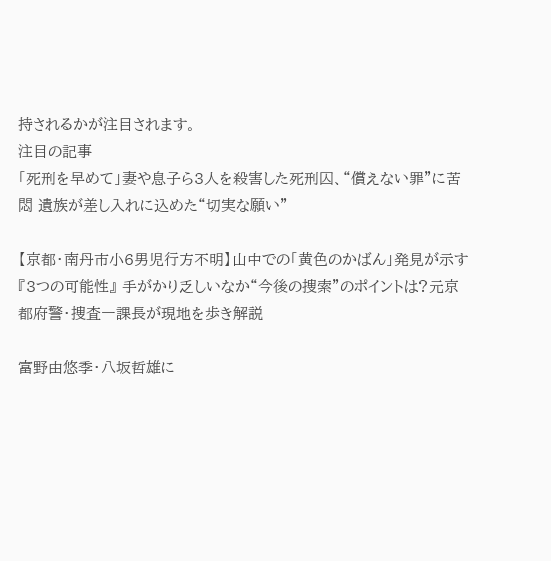持されるかが注目されます。
注目の記事
「死刑を早めて」妻や息子ら3人を殺害した死刑囚、“償えない罪”に苦悶 遺族が差し入れに込めた“切実な願い”

【京都・南丹市小6男児行方不明】山中での「黄色のかばん」発見が示す『3つの可能性』 手がかり乏しいなか“今後の捜索”のポイントは?元京都府警・捜査一課長が現地を歩き解説

富野由悠季・八坂哲雄に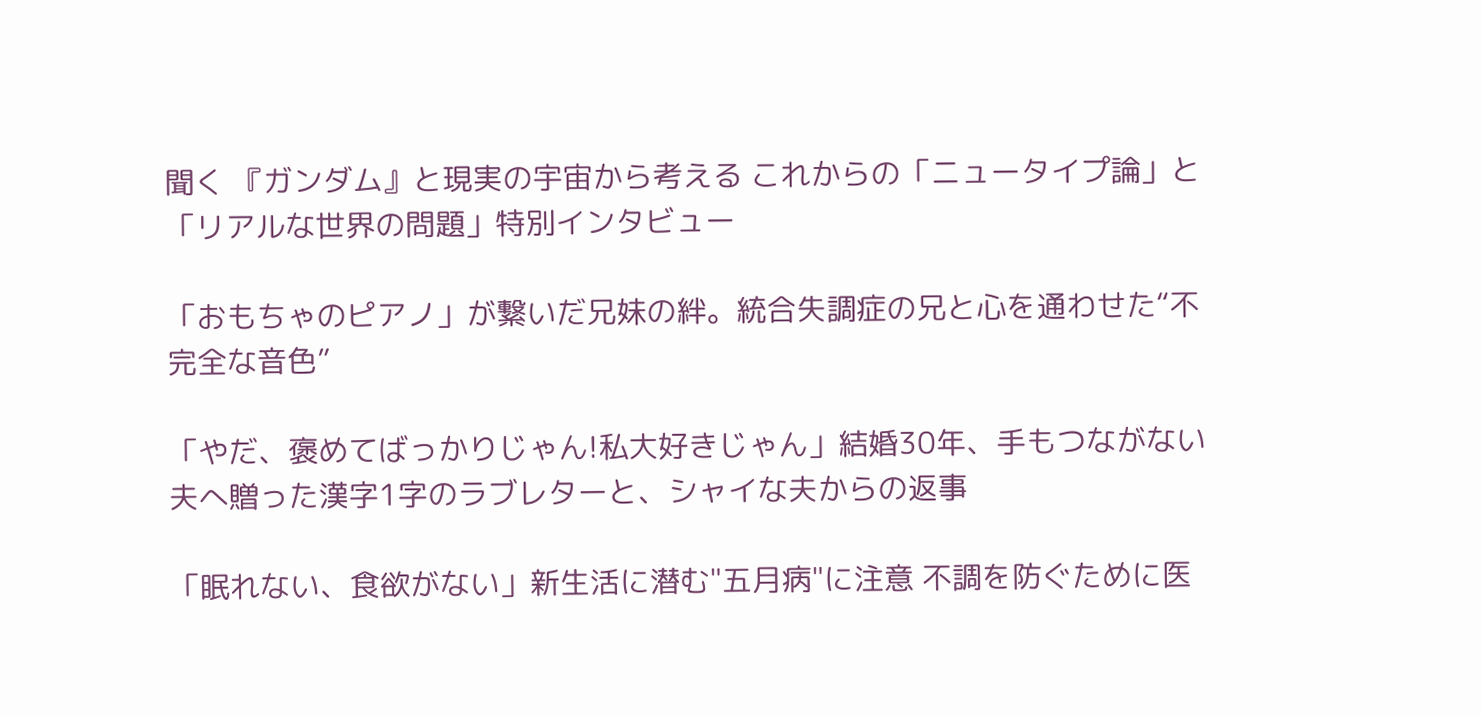聞く 『ガンダム』と現実の宇宙から考える これからの「ニュータイプ論」と「リアルな世界の問題」特別インタビュー

「おもちゃのピアノ」が繋いだ兄妹の絆。統合失調症の兄と心を通わせた“不完全な音色”

「やだ、褒めてばっかりじゃん!私大好きじゃん」結婚30年、手もつながない夫へ贈った漢字1字のラブレターと、シャイな夫からの返事

「眠れない、食欲がない」新生活に潜む"五月病"に注意 不調を防ぐために医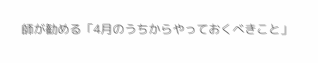師が勧める「4月のうちからやっておくべきこと」